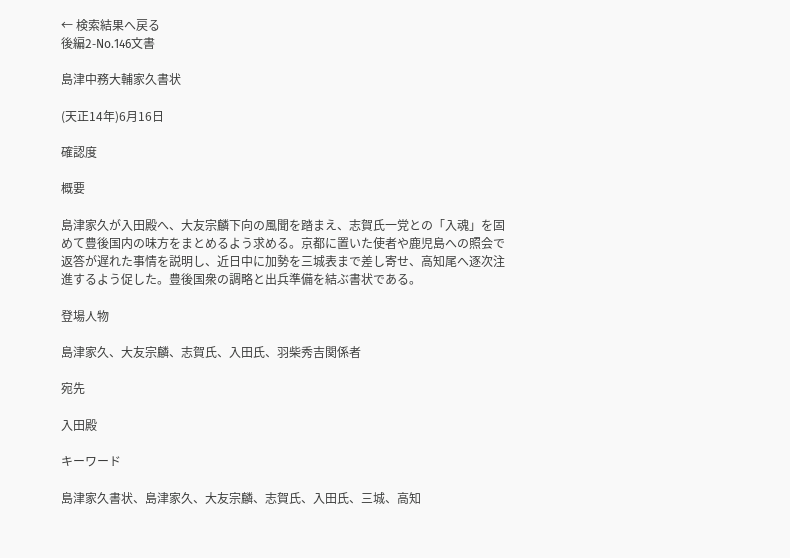← 検索結果へ戻る
後編2-No.146文書

島津中務大輔家久書状

(天正14年)6月16日

確認度

概要

島津家久が入田殿へ、大友宗麟下向の風聞を踏まえ、志賀氏一党との「入魂」を固めて豊後国内の味方をまとめるよう求める。京都に置いた使者や鹿児島への照会で返答が遅れた事情を説明し、近日中に加勢を三城表まで差し寄せ、高知尾へ逐次注進するよう促した。豊後国衆の調略と出兵準備を結ぶ書状である。

登場人物

島津家久、大友宗麟、志賀氏、入田氏、羽柴秀吉関係者

宛先

入田殿

キーワード

島津家久書状、島津家久、大友宗麟、志賀氏、入田氏、三城、高知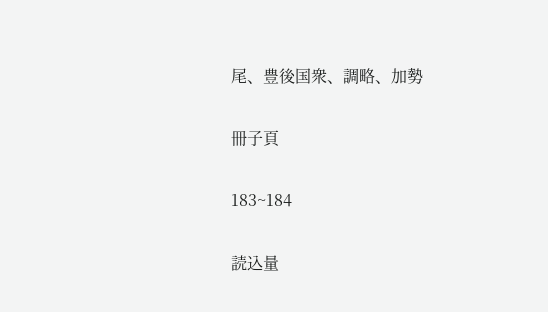尾、豊後国衆、調略、加勢

冊子頁

183~184

読込量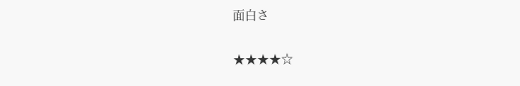面白さ

★★★★☆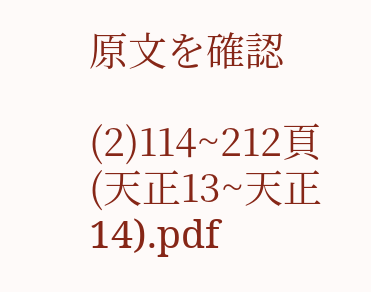原文を確認

(2)114~212頁(天正13~天正14).pdf